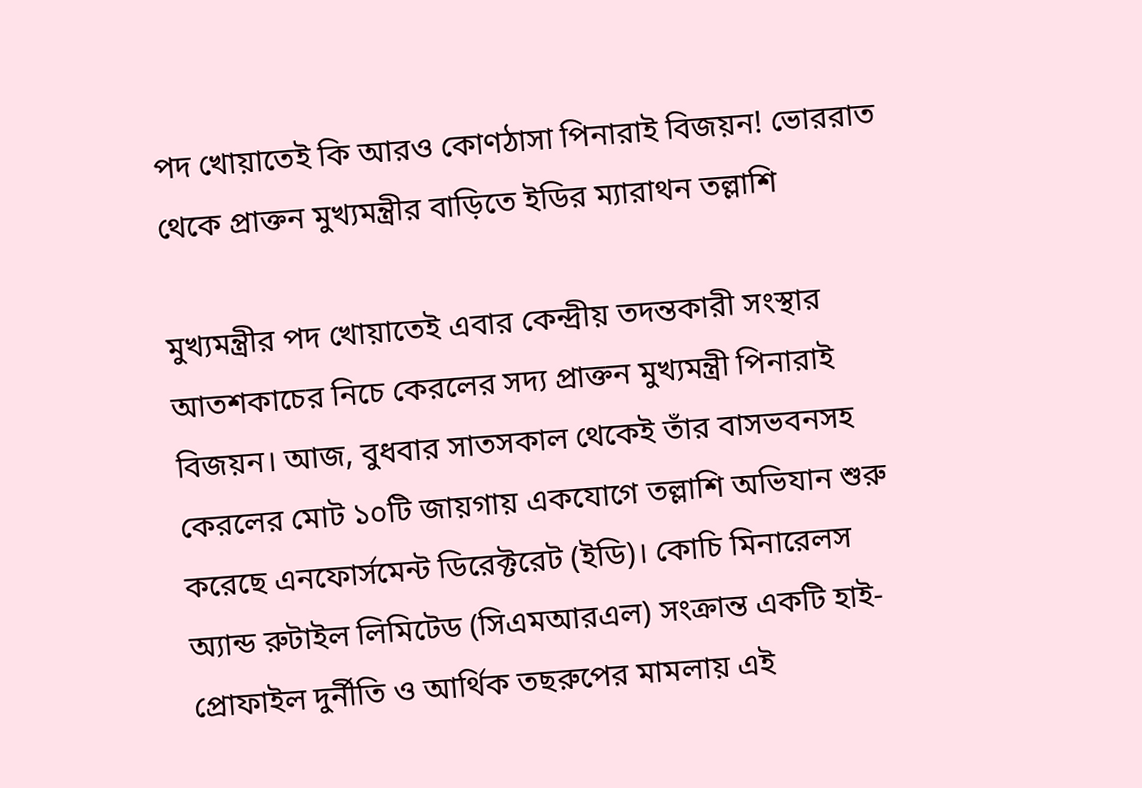পদ খোয়াতেই কি আরও কোণঠাসা পিনারাই বিজয়ন! ভোররাত থেকে প্রাক্তন মুখ্যমন্ত্রীর বাড়িতে ইডির ম্যারাথন তল্লাশি

মুখ্যমন্ত্রীর পদ খোয়াতেই এবার কেন্দ্রীয় তদন্তকারী সংস্থার আতশকাচের নিচে কেরলের সদ্য প্রাক্তন মুখ্যমন্ত্রী পিনারাই বিজয়ন। আজ, বুধবার সাতসকাল থেকেই তাঁর বাসভবনসহ কেরলের মোট ১০টি জায়গায় একযোগে তল্লাশি অভিযান শুরু করেছে এনফোর্সমেন্ট ডিরেক্টরেট (ইডি)। কোচি মিনারেলস অ্যান্ড রুটাইল লিমিটেড (সিএমআরএল) সংক্রান্ত একটি হাই-প্রোফাইল দুর্নীতি ও আর্থিক তছরুপের মামলায় এই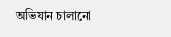অভিযান চালানো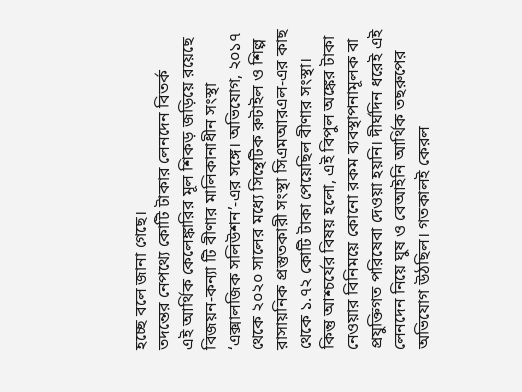হচ্ছে বলে জানা গেছে।
তদন্তের নেপথ্যে কোটি টাকার লেনদেন বিতর্ক
এই আর্থিক কেলেঙ্কারির মূল শিকড় জড়িয়ে রয়েছে বিজয়ন-কন্যা টি বীণার মালিকানাধীন সংস্থা ‘এক্সালজিক সলিউশন’-এর সঙ্গে। অভিযোগ, ২০১৭ থেকে ২০২০ সালের মধ্যে সিন্থেটিক রুটাইল ও শিল্প রাসায়নিক প্রস্তুতকারী সংস্থা সিএমআরএল-এর কাছ থেকে ১.৭২ কোটি টাকা পেয়েছিল বীণার সংস্থা। কিন্তু আশ্চর্যের বিষয় হলো, এই বিপুল অঙ্কের টাকা নেওয়ার বিনিময়ে কোনো রকম ব্যবস্থাপনামূলক বা প্রযুক্তিগত পরিষেবা দেওয়া হয়নি। দীর্ঘদিন ধরেই এই লেনদেন নিয়ে ঘুষ ও বেআইনি আর্থিক তছরুপের অভিযোগ উঠছিল। গতকালই কেরল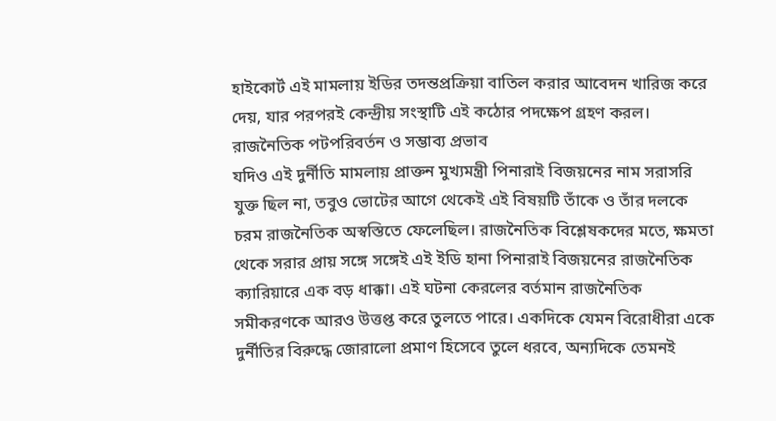হাইকোর্ট এই মামলায় ইডির তদন্তপ্রক্রিয়া বাতিল করার আবেদন খারিজ করে দেয়, যার পরপরই কেন্দ্রীয় সংস্থাটি এই কঠোর পদক্ষেপ গ্রহণ করল।
রাজনৈতিক পটপরিবর্তন ও সম্ভাব্য প্রভাব
যদিও এই দুর্নীতি মামলায় প্রাক্তন মুখ্যমন্ত্রী পিনারাই বিজয়নের নাম সরাসরি যুক্ত ছিল না, তবুও ভোটের আগে থেকেই এই বিষয়টি তাঁকে ও তাঁর দলকে চরম রাজনৈতিক অস্বস্তিতে ফেলেছিল। রাজনৈতিক বিশ্লেষকদের মতে, ক্ষমতা থেকে সরার প্রায় সঙ্গে সঙ্গেই এই ইডি হানা পিনারাই বিজয়নের রাজনৈতিক ক্যারিয়ারে এক বড় ধাক্কা। এই ঘটনা কেরলের বর্তমান রাজনৈতিক সমীকরণকে আরও উত্তপ্ত করে তুলতে পারে। একদিকে যেমন বিরোধীরা একে দুর্নীতির বিরুদ্ধে জোরালো প্রমাণ হিসেবে তুলে ধরবে, অন্যদিকে তেমনই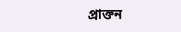প্রাক্তন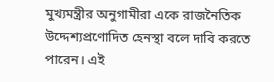মুখ্যমন্ত্রীর অনুগামীরা একে রাজনৈতিক উদ্দেশ্যপ্রণোদিত হেনস্থা বলে দাবি করতে পারেন। এই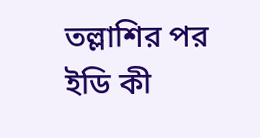তল্লাশির পর ইডি কী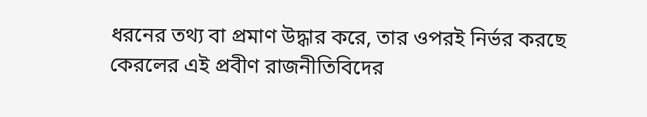ধরনের তথ্য বা প্রমাণ উদ্ধার করে, তার ওপরই নির্ভর করছে কেরলের এই প্রবীণ রাজনীতিবিদের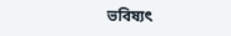ভবিষ্যৎ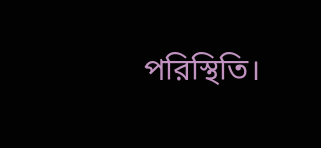পরিস্থিতি।